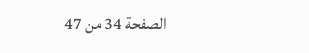الصفحة 34 من 47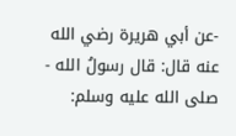-عن أبي هريرة رضي الله عنه قال: قال رسولُ الله - صلى الله عليه وسلم: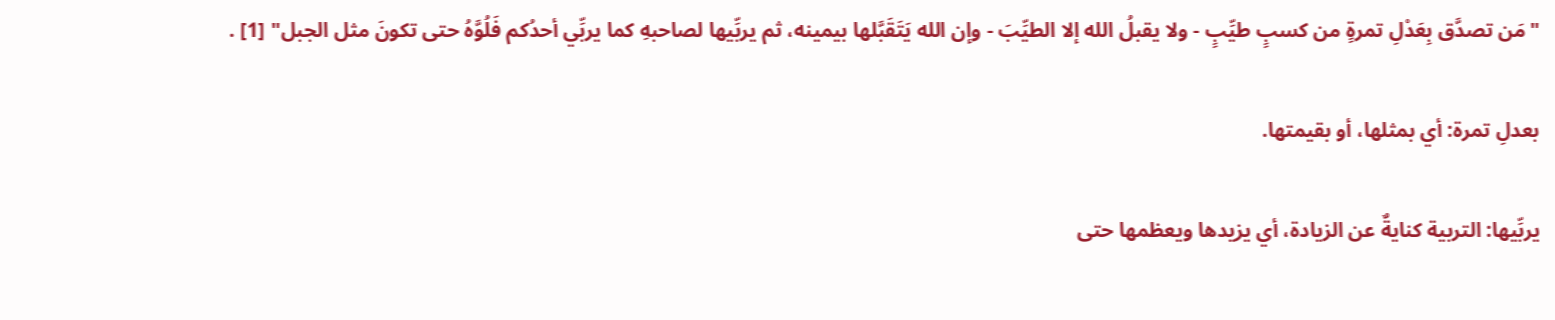"مَن تصدَّق بِعَدْلِ تمرةٍ من كسبٍ طيِّبٍ - ولا يقبلُ الله إلا الطيِّبَ - وإن الله يَتَقَبَّلها بيمينه، ثم يربِّيها لصاحبهِ كما يربِّي أحدُكم فَلُوَّهُ حتى تكونَ مثل الجبل" [1] .

بعدلِ تمرة: أي بمثلها، أو بقيمتها.

يربِّيها: التربية كنايةٌ عن الزيادة، أي يزيدها ويعظمها حتى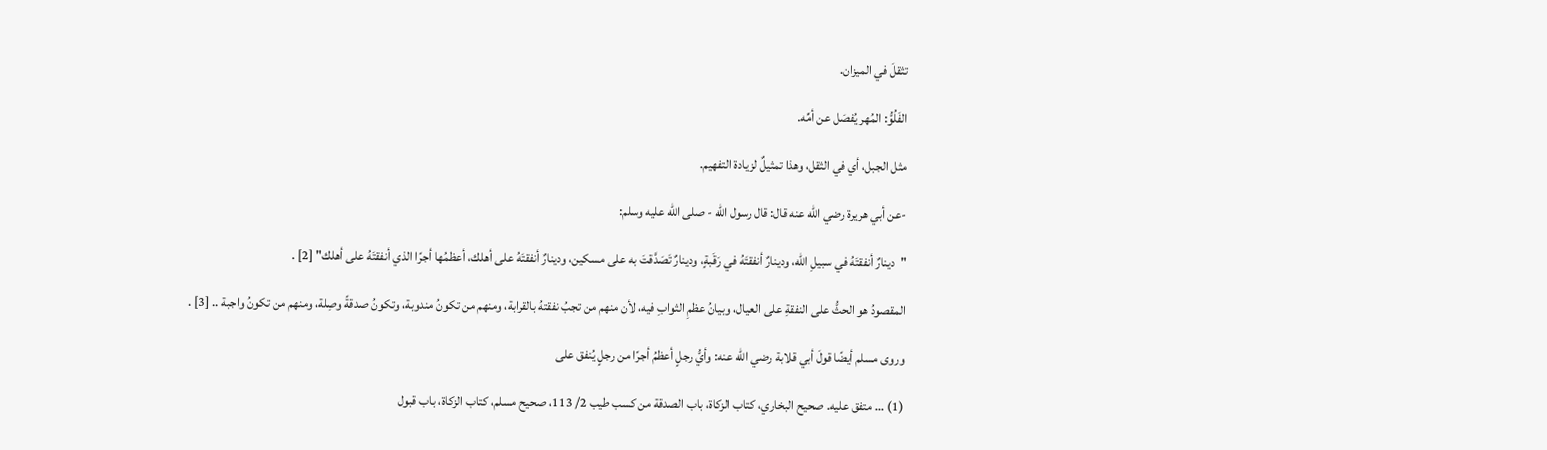تثقلَ في الميزان.

الفَلُوُّ: المُهر يُفصَل عن أمِّه.

مثل الجبل، أي في الثقل، وهذا تمثيلٌ لزيادة التفهيم.

-عن أبي هريرة رضي الله عنه قال: قال رسول الله - صلى الله عليه وسلم:

"دينارٌ أنفقتَهُ في سبيلِ الله، ودينارٌ أنفقتَهُ في رَقَبةٍ، ودينارٌ تَصَدَّقتَ به على مسكين، ودينارٌ أنفقتَهُ على أهلك، أعظمُها أجرًا الذي أنفقتَهُ على أهلك" [2] .

المقصودُ هو الحثُّ على النفقةِ على العيال، وبيانُ عظمِ الثوابِ فيه، لأن منهم من تجبُ نفقتهُ بالقرابة، ومنهم من تكونُ مندوبة، وتكونُ صدقةً وصِلة، ومنهم من تكونُ واجبة .. [3] .

وروى مسلم أيضًا قولَ أبي قلابة رضي الله عنه: وأيُّ رجلٍ أعظمُ أجرًا من رجلٍ يُنفق على

(1) ... متفق عليه. صحيح البخاري، كتاب الزكاة، باب الصدقة من كسب طيب 2/ 113، صحيح مسلم، كتاب الزكاة، باب قبول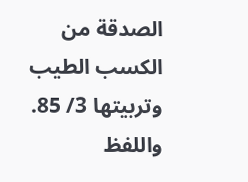الصدقة من الكسب الطيب وتربيتها 3/ 85. واللفظ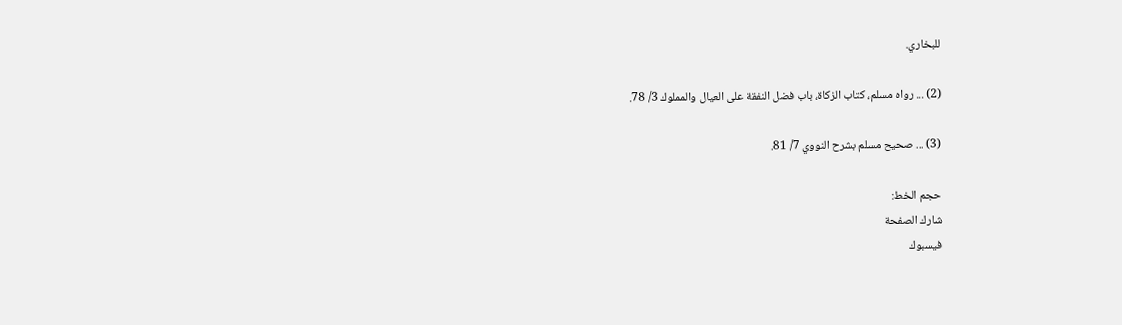للبخاري.

(2) ... رواه مسلم، كتاب الزكاة، باب فضل النفقة على العيال والمملوك 3/ 78.

(3) ... صحيح مسلم بشرح النووي 7/ 81.

حجم الخط:
شارك الصفحة
فيسبوك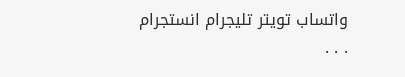واتساب تويتر تليجرام انستجرام
. . .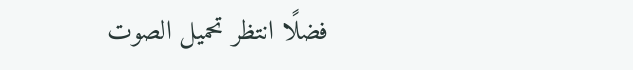فضلًا انتظر تحميل الصوت